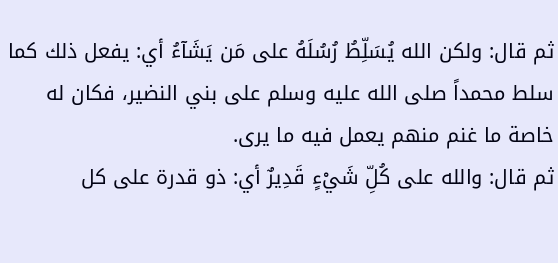ثم قال: ولكن الله يُسَلِّطُ رُسُلَهُ على مَن يَشَآءُ أي: يفعل ذلك كما سلط محمداً صلى الله عليه وسلم على بني النضير، فكان له خاصة ما غنم منهم يعمل فيه ما يرى.
ثم قال: والله على كُلِّ شَيْءٍ قَدِيرٌ أي: ذو قدرة على كل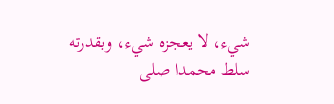شيء، لا يعجزه شيء، وبقدرته سلط محمدا صلى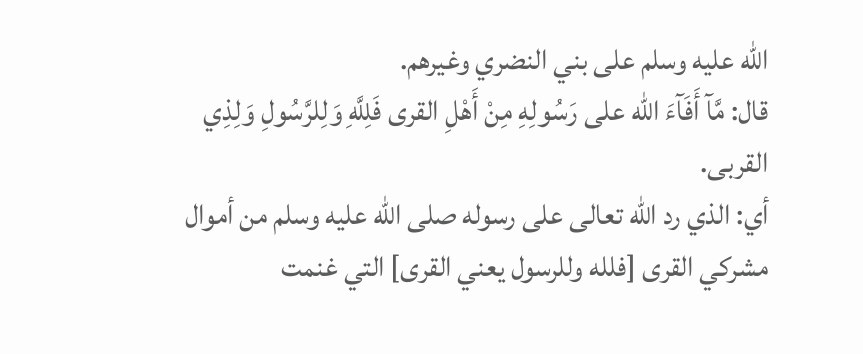الله عليه وسلم على بني النضري وغيرهم.
قال: مَّآ أَفَآءَ الله على رَسُولِهِ مِنْ أَهْلِ القرى فَلِلَّهِ وَلِلرَّسُولِ وَلِذِي القربى.
أي: الذي رد الله تعالى على رسوله صلى الله عليه وسلم من أموال مشركي القرى [فلله وللرسول يعني القرى] التي غنمت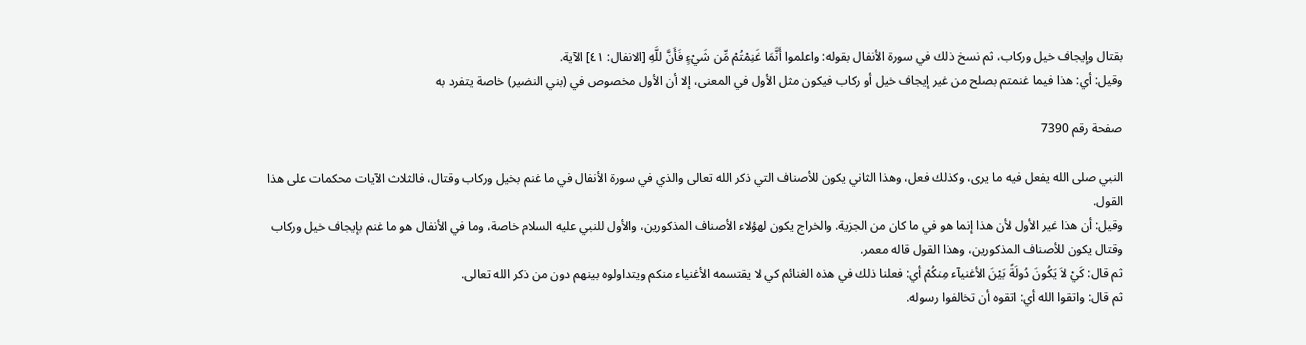بقتال وإيجاف خيل وركاب، ثم نسخ ذلك في سورة الأنفال بقوله: واعلموا أَنَّمَا غَنِمْتُمْ مِّن شَيْءٍ فَأَنَّ للَّهِ [الانفال: ٤١] الآية.
وقيل: أي: هذا فيما غنمتم بصلح من غير إيجاف خيل أو ركاب فيكون مثل الأول في المعنى، إلا أن الأول مخصوص في (بني النضير) خاصة يتفرد به

صفحة رقم 7390

النبي صلى الله يفعل فيه ما يرى، وكذلك فعل، وهذا الثاني يكون للأصناف التي ذكر الله تعالى والذي في سورة الأنفال في ما غنم بخيل وركاب وقتال، فالثلاث الآيات محكمات على هذا القول.
وقيل: أن هذا غير الأول لأن هذا إنما هو في ما كان من الجزية. والخراج يكون لهؤلاء الأصناف المذكورين، والأول للنبي عليه السلام خاصة، وما في الأنفال هو ما غنم بإيجاف خيل وركاب وقتال يكون للأصناف المذكورين، وهذا القول قاله معمر.
ثم قال: كَيْ لاَ يَكُونَ دُولَةً بَيْنَ الأغنيآء مِنكُمْ أي: فعلنا ذلك في هذه الغنائم كي لا يقتسمه الأغنياء منكم ويتداولوه بينهم دون من ذكر الله تعالى.
ثم قال: واتقوا الله أي: اتقوه أن تخالفوا رسوله.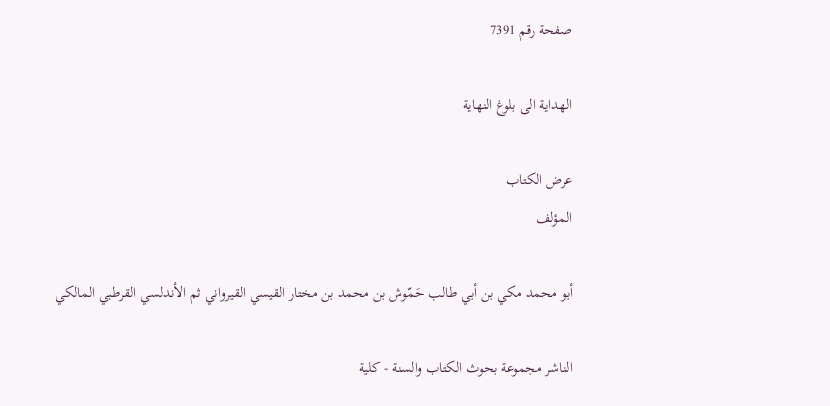صفحة رقم 7391

الهداية الى بلوغ النهاية

عرض الكتاب
المؤلف

أبو محمد مكي بن أبي طالب حَمّوش بن محمد بن مختار القيسي القيرواني ثم الأندلسي القرطبي المالكي

الناشر مجموعة بحوث الكتاب والسنة - كلية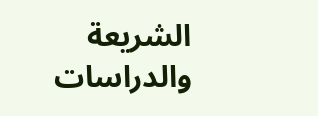الشريعة والدراسات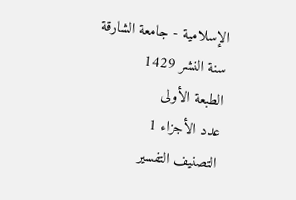الإسلامية - جامعة الشارقة
سنة النشر 1429
الطبعة الأولى
عدد الأجزاء 1
التصنيف التفسير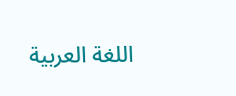اللغة العربية